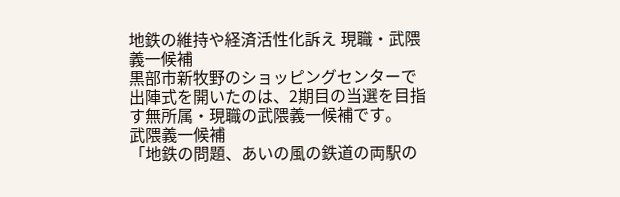地鉄の維持や経済活性化訴え 現職・武隈義一候補
黒部市新牧野のショッピングセンターで出陣式を開いたのは、2期目の当選を目指す無所属・現職の武隈義一候補です。
武隈義一候補
「地鉄の問題、あいの風の鉄道の両駅の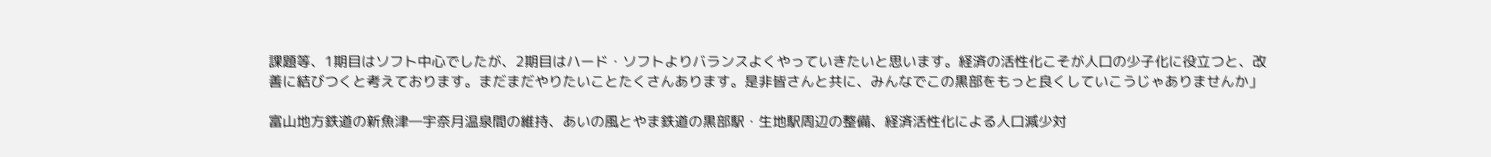課題等、1期目はソフト中心でしたが、2期目はハード・ソフトよりバランスよくやっていきたいと思います。経済の活性化こそが人口の少子化に役立つと、改善に結びつくと考えております。まだまだやりたいことたくさんあります。是非皆さんと共に、みんなでこの黒部をもっと良くしていこうじゃありませんか」

富山地方鉄道の新魚津―宇奈月温泉間の維持、あいの風とやま鉄道の黒部駅・生地駅周辺の整備、経済活性化による人口減少対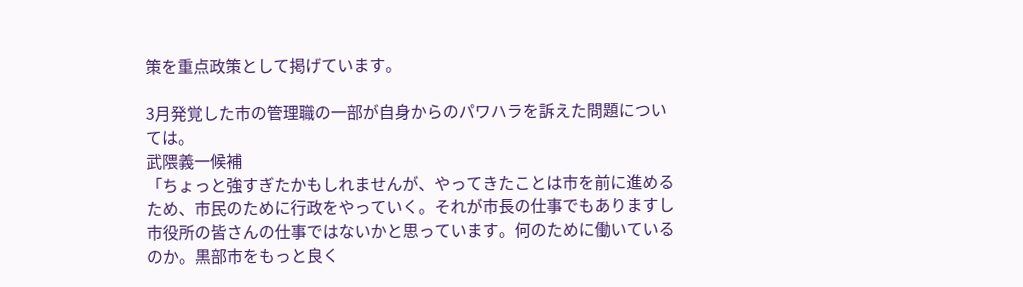策を重点政策として掲げています。

3月発覚した市の管理職の一部が自身からのパワハラを訴えた問題については。
武隈義一候補
「ちょっと強すぎたかもしれませんが、やってきたことは市を前に進めるため、市民のために行政をやっていく。それが市長の仕事でもありますし市役所の皆さんの仕事ではないかと思っています。何のために働いているのか。黒部市をもっと良く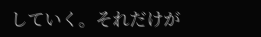していく。それだけが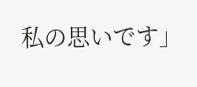私の思いです」